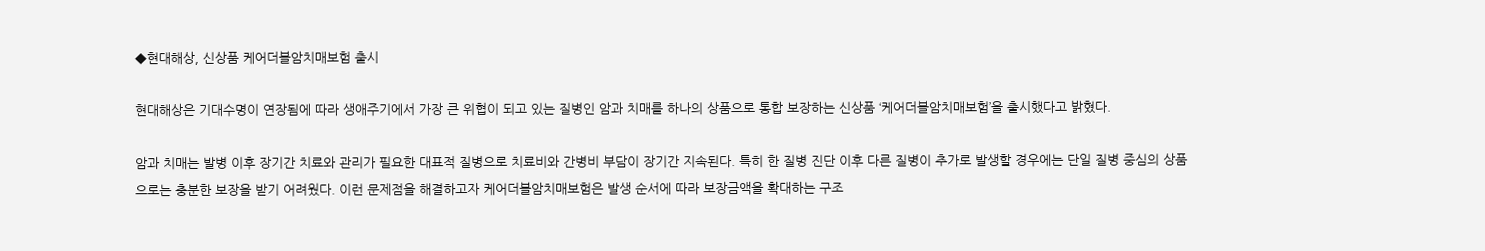◆현대해상, 신상품 케어더블암치매보험 출시

현대해상은 기대수명이 연장됨에 따라 생애주기에서 가장 큰 위협이 되고 있는 질병인 암과 치매를 하나의 상품으로 통합 보장하는 신상품 ‘케어더블암치매보험’을 출시했다고 밝혔다.

암과 치매는 발병 이후 장기간 치료와 관리가 필요한 대표적 질병으로 치료비와 간병비 부담이 장기간 지속된다. 특히 한 질병 진단 이후 다른 질병이 추가로 발생할 경우에는 단일 질병 중심의 상품으로는 충분한 보장을 받기 어려웠다. 이런 문제점을 해결하고자 케어더블암치매보험은 발생 순서에 따라 보장금액을 확대하는 구조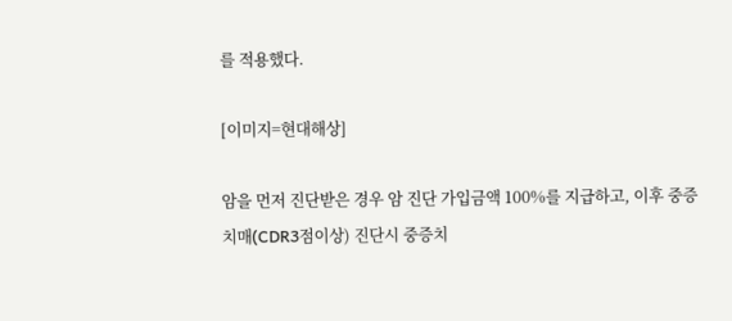를 적용했다.

[이미지=현대해상]

암을 먼저 진단받은 경우 암 진단 가입금액 100%를 지급하고, 이후 중증치매(CDR3점이상) 진단시 중증치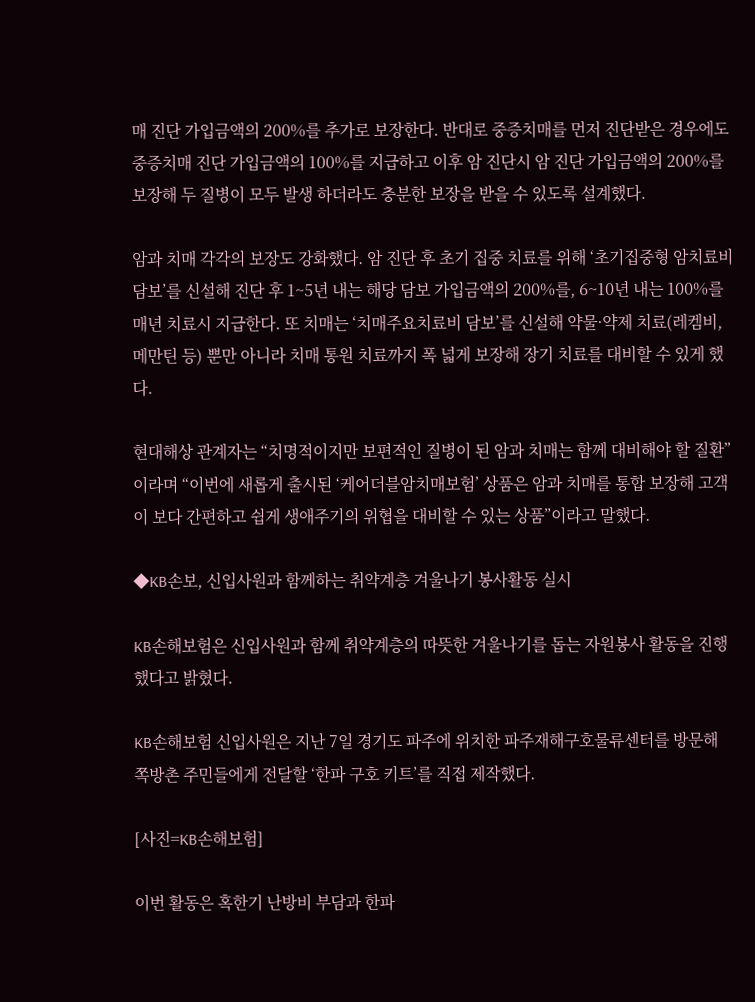매 진단 가입금액의 200%를 추가로 보장한다. 반대로 중증치매를 먼저 진단받은 경우에도 중증치매 진단 가입금액의 100%를 지급하고 이후 암 진단시 암 진단 가입금액의 200%를 보장해 두 질병이 모두 발생 하더라도 충분한 보장을 받을 수 있도록 설계했다.

암과 치매 각각의 보장도 강화했다. 암 진단 후 초기 집중 치료를 위해 ‘초기집중형 암치료비 담보’를 신설해 진단 후 1~5년 내는 해당 담보 가입금액의 200%를, 6~10년 내는 100%를 매년 치료시 지급한다. 또 치매는 ‘치매주요치료비 담보’를 신설해 약물·약제 치료(레켐비, 메만틴 등) 뿐만 아니라 치매 통원 치료까지 폭 넓게 보장해 장기 치료를 대비할 수 있게 했다.

현대해상 관계자는 “치명적이지만 보편적인 질병이 된 암과 치매는 함께 대비해야 할 질환”이라며 “이번에 새롭게 출시된 ‘케어더블암치매보험’ 상품은 암과 치매를 통합 보장해 고객이 보다 간편하고 쉽게 생애주기의 위협을 대비할 수 있는 상품”이라고 말했다.

◆KB손보, 신입사원과 함께하는 취약계층 겨울나기 봉사활동 실시

KB손해보험은 신입사원과 함께 취약계층의 따뜻한 겨울나기를 돕는 자원봉사 활동을 진행했다고 밝혔다.

KB손해보험 신입사원은 지난 7일 경기도 파주에 위치한 파주재해구호물류센터를 방문해 쪽방촌 주민들에게 전달할 ‘한파 구호 키트’를 직접 제작했다.

[사진=KB손해보험]

이번 활동은 혹한기 난방비 부담과 한파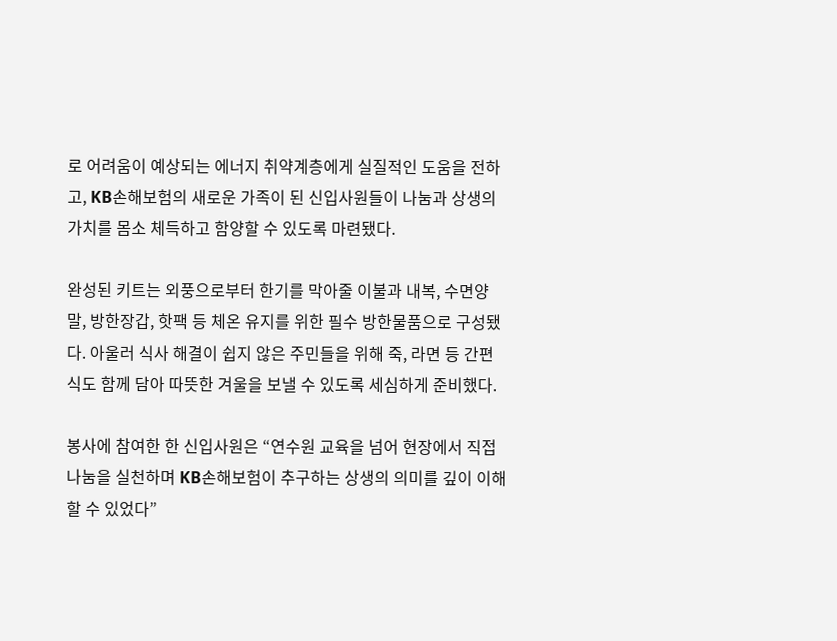로 어려움이 예상되는 에너지 취약계층에게 실질적인 도움을 전하고, KB손해보험의 새로운 가족이 된 신입사원들이 나눔과 상생의 가치를 몸소 체득하고 함양할 수 있도록 마련됐다.

완성된 키트는 외풍으로부터 한기를 막아줄 이불과 내복, 수면양말, 방한장갑, 핫팩 등 체온 유지를 위한 필수 방한물품으로 구성됐다. 아울러 식사 해결이 쉽지 않은 주민들을 위해 죽, 라면 등 간편식도 함께 담아 따뜻한 겨울을 보낼 수 있도록 세심하게 준비했다.

봉사에 참여한 한 신입사원은 “연수원 교육을 넘어 현장에서 직접 나눔을 실천하며 KB손해보험이 추구하는 상생의 의미를 깊이 이해할 수 있었다”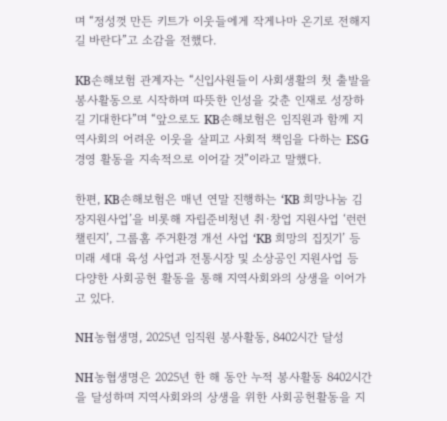며 “정성껏 만든 키트가 이웃들에게 작게나마 온기로 전해지길 바란다”고 소감을 전했다.

KB손해보험 관계자는 “신입사원들이 사회생활의 첫 출발을 봉사활동으로 시작하며 따뜻한 인성을 갖춘 인재로 성장하길 기대한다”며 “앞으로도 KB손해보험은 임직원과 함께 지역사회의 어려운 이웃을 살피고 사회적 책임을 다하는 ESG 경영 활동을 지속적으로 이어갈 것”이라고 말했다.

한편, KB손해보험은 매년 연말 진행하는 ‘KB 희망나눔 김장지원사업’을 비롯해 자립준비청년 취·창업 지원사업 ‘런런챌린지’, 그룹홈 주거환경 개선 사업 ‘KB 희망의 집짓기’ 등 미래 세대 육성 사업과 전통시장 및 소상공인 지원사업 등 다양한 사회공헌 활동을 통해 지역사회와의 상생을 이어가고 있다.

NH농협생명, 2025년 임직원 봉사활동, 8402시간 달성

NH농협생명은 2025년 한 해 동안 누적 봉사활동 8402시간을 달성하며 지역사회와의 상생을 위한 사회공헌활동을 지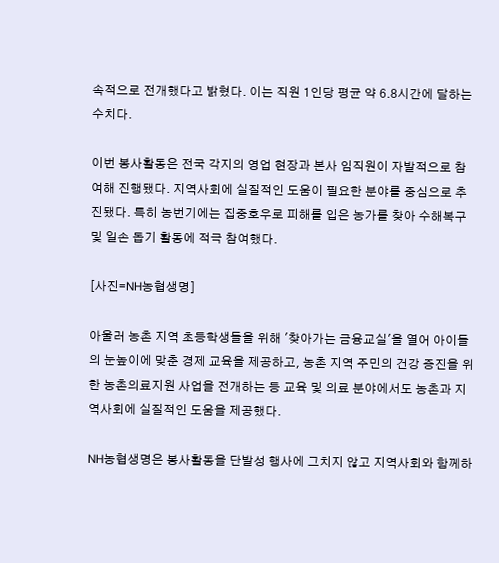속적으로 전개했다고 밝혔다. 이는 직원 1인당 평균 약 6.8시간에 달하는 수치다.

이번 봉사활동은 전국 각지의 영업 현장과 본사 임직원이 자발적으로 참여해 진행됐다. 지역사회에 실질적인 도움이 필요한 분야를 중심으로 추진됐다. 특히 농번기에는 집중호우로 피해를 입은 농가를 찾아 수해복구 및 일손 돕기 활동에 적극 참여했다.

[사진=NH농협생명]

아울러 농촌 지역 초등학생들을 위해 '찾아가는 금융교실'을 열어 아이들의 눈높이에 맞춘 경제 교육을 제공하고, 농촌 지역 주민의 건강 증진을 위한 농촌의료지원 사업을 전개하는 등 교육 및 의료 분야에서도 농촌과 지역사회에 실질적인 도움을 제공했다.

NH농협생명은 봉사활동을 단발성 행사에 그치지 않고 지역사회와 함께하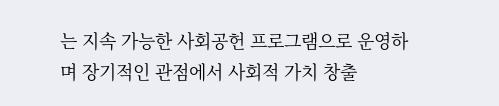는 지속 가능한 사회공헌 프로그램으로 운영하며 장기적인 관점에서 사회적 가치 창출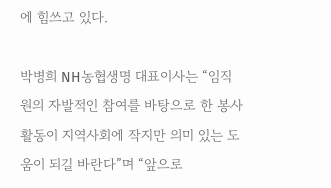에 힘쓰고 있다.

박병희 NH농협생명 대표이사는 “임직원의 자발적인 참여를 바탕으로 한 봉사활동이 지역사회에 작지만 의미 있는 도움이 되길 바란다”며 “앞으로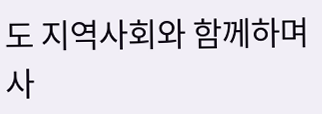도 지역사회와 함께하며 사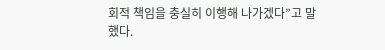회적 책임을 충실히 이행해 나가겠다”고 말했다.